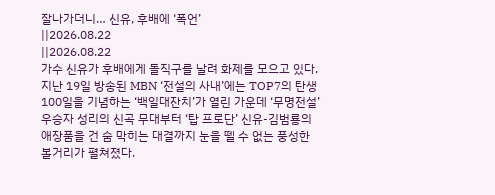잘나가더니… 신유, 후배에 ‘폭언’
||2026.08.22
||2026.08.22
가수 신유가 후배에게 돌직구를 날려 화제를 모으고 있다. 지난 19일 방송된 MBN ‘전설의 사내’에는 TOP7의 탄생 100일을 기념하는 ‘백일대잔치’가 열린 가운데 ‘무명전설’ 우승자 성리의 신곡 무대부터 ‘탑 프로단’ 신유-김범룡의 애장품을 건 숨 막히는 대결까지 눈을 뗄 수 없는 풍성한 볼거리가 펼쳐졌다.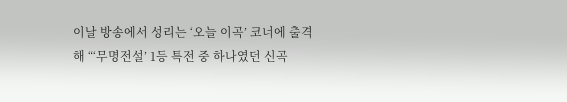이날 방송에서 성리는 ‘오늘 이곡’ 코너에 출격해 “‘무명전설’ 1등 특전 중 하나였던 신곡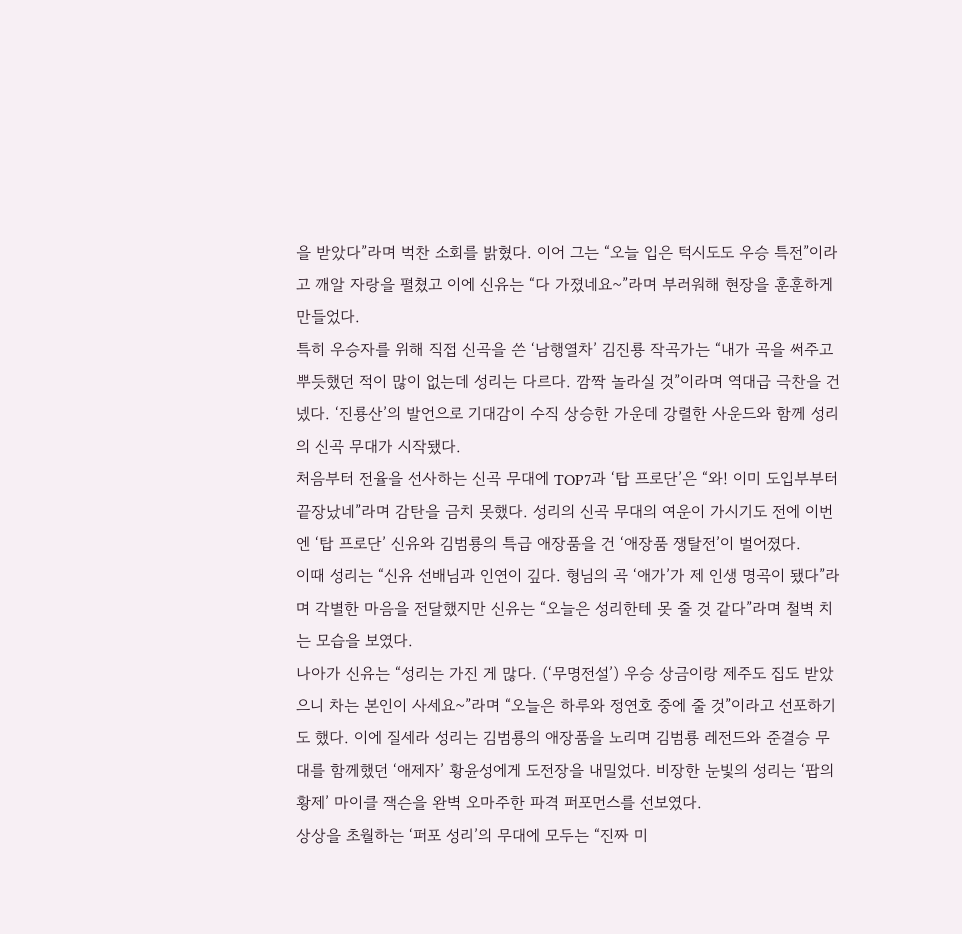을 받았다”라며 벅찬 소회를 밝혔다. 이어 그는 “오늘 입은 턱시도도 우승 특전”이라고 깨알 자랑을 펼쳤고 이에 신유는 “다 가졌네요~”라며 부러워해 현장을 훈훈하게 만들었다.
특히 우승자를 위해 직접 신곡을 쓴 ‘남행열차’ 김진룡 작곡가는 “내가 곡을 써주고 뿌듯했던 적이 많이 없는데 성리는 다르다. 깜짝 놀라실 것”이라며 역대급 극찬을 건넸다. ‘진룡산’의 발언으로 기대감이 수직 상승한 가운데 강렬한 사운드와 함께 성리의 신곡 무대가 시작됐다.
처음부터 전율을 선사하는 신곡 무대에 TOP7과 ‘탑 프로단’은 “와! 이미 도입부부터 끝장났네”라며 감탄을 금치 못했다. 성리의 신곡 무대의 여운이 가시기도 전에 이번엔 ‘탑 프로단’ 신유와 김범룡의 특급 애장품을 건 ‘애장품 쟁탈전’이 벌어졌다.
이때 성리는 “신유 선배님과 인연이 깊다. 형님의 곡 ‘애가’가 제 인생 명곡이 됐다”라며 각별한 마음을 전달했지만 신유는 “오늘은 성리한테 못 줄 것 같다”라며 철벽 치는 모습을 보였다.
나아가 신유는 “성리는 가진 게 많다. (‘무명전설’) 우승 상금이랑 제주도 집도 받았으니 차는 본인이 사세요~”라며 “오늘은 하루와 정연호 중에 줄 것”이라고 선포하기도 했다. 이에 질세라 성리는 김범룡의 애장품을 노리며 김범룡 레전드와 준결승 무대를 함께했던 ‘애제자’ 황윤성에게 도전장을 내밀었다. 비장한 눈빛의 성리는 ‘팝의 황제’ 마이클 잭슨을 완벽 오마주한 파격 퍼포먼스를 선보였다.
상상을 초월하는 ‘퍼포 성리’의 무대에 모두는 “진짜 미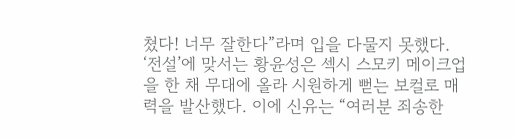쳤다! 너무 잘한다”라며 입을 다물지 못했다. ‘전설’에 맞서는 황윤성은 섹시 스모키 메이크업을 한 채 무대에 올라 시원하게 뻗는 보컬로 매력을 발산했다. 이에 신유는 “여러분 죄송한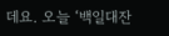데요. 오늘 ‘백일대잔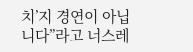치’지 경연이 아닙니다”라고 너스레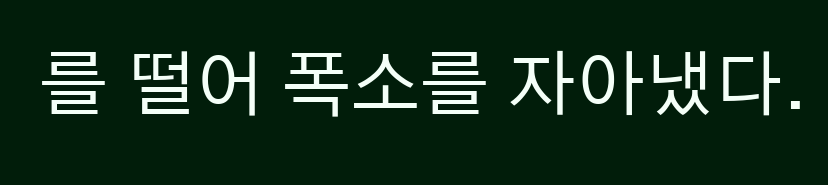를 떨어 폭소를 자아냈다.